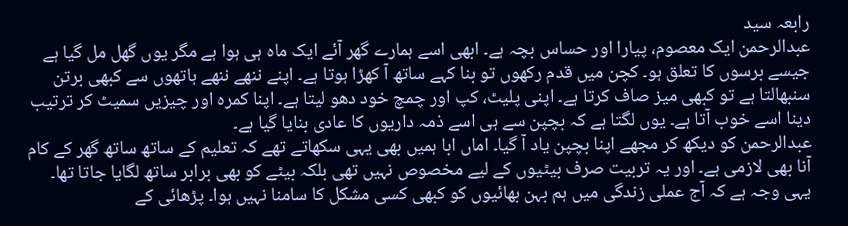رابعہ سید
عبدالرحمن ایک معصوم، پیارا اور حساس بچہ ہے۔ ابھی اسے ہمارے گھر آئے ایک ماہ ہی ہوا ہے مگر یوں گھل مل گیا ہے جیسے برسوں کا تعلق ہو۔ کچن میں قدم رکھوں تو بنا کہے ساتھ آ کھڑا ہوتا ہے۔ اپنے ننھے ننھے ہاتھوں سے کبھی برتن سنبھالتا ہے تو کبھی میز صاف کرتا ہے۔ اپنی پلیٹ، کپ اور چمچ خود دھو لیتا ہے۔ اپنا کمرہ اور چیزیں سمیٹ کر ترتیب دینا اسے خوب آتا ہے۔ یوں لگتا ہے کہ بچپن سے ہی اسے ذمہ داریوں کا عادی بنایا گیا ہے۔
عبدالرحمن کو دیکھ کر مجھے اپنا بچپن یاد آ گیا۔ اماں ابا ہمیں بھی یہی سکھاتے تھے کہ تعلیم کے ساتھ ساتھ گھر کے کام آنا بھی لازمی ہے۔ اور یہ تربیت صرف بیٹیوں کے لیے مخصوص نہیں تھی بلکہ بیٹے کو بھی برابر ساتھ لگایا جاتا تھا۔ یہی وجہ ہے کہ آج عملی زندگی میں ہم بہن بھائیوں کو کبھی کسی مشکل کا سامنا نہیں ہوا۔ پڑھائی کے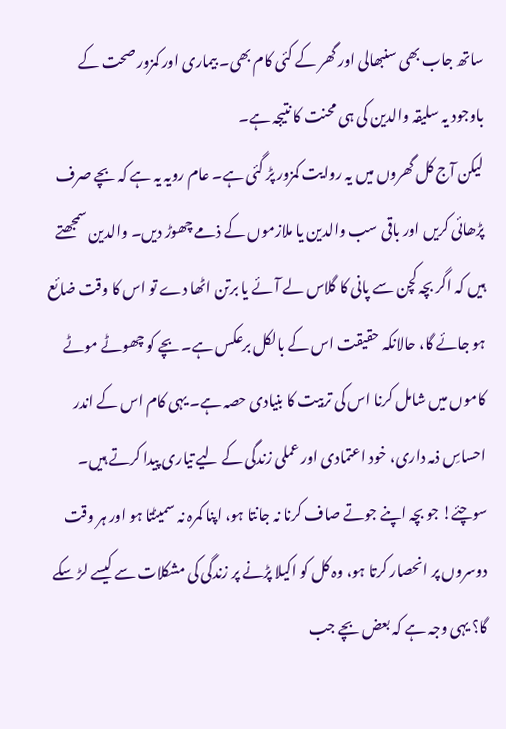ساتھ جاب بھی سنبھالی اور گھر کے کئی کام بھی۔ بیماری اور کمزور صحت کے باوجود یہ سلیقہ والدین کی ہی محنت کا نتیجہ ہے۔
لیکن آج کل گھروں میں یہ روایت کمزور پڑ گئی ہے۔ عام رویہ یہ ہے کہ بچے صرف پڑھائی کریں اور باقی سب والدین یا ملازموں کے ذمے چھوڑ دیں۔ والدین سمجھتے ہیں کہ اگر بچہ کچن سے پانی کا گلاس لے آئے یا برتن اٹھا دے تو اس کا وقت ضائع ہو جائے گا، حالانکہ حقیقت اس کے بالکل برعکس ہے۔ بچے کو چھوٹے موٹے کاموں میں شامل کرنا اس کی تربیت کا بنیادی حصہ ہے۔ یہی کام اس کے اندر احساسِ ذمہ داری، خود اعتمادی اور عملی زندگی کے لیے تیاری پیدا کرتے ہیں۔
سوچئے! جو بچہ اپنے جوتے صاف کرنا نہ جانتا ہو، اپنا کمرہ نہ سمیٹتا ہو اور ہر وقت دوسروں پر انحصار کرتا ہو، وہ کل کو اکیلا پڑنے پر زندگی کی مشکلات سے کیسے لڑ سکے گا؟ یہی وجہ ہے کہ بعض بچے جب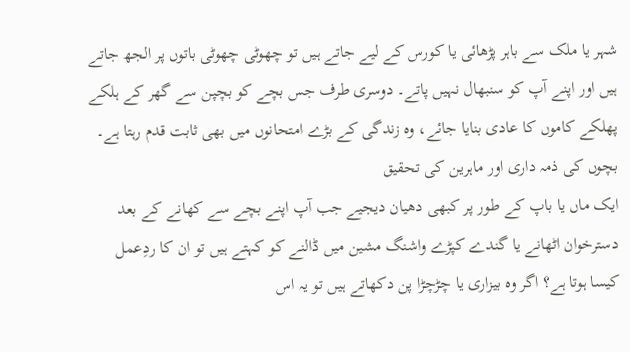شہر یا ملک سے باہر پڑھائی یا کورس کے لیے جاتے ہیں تو چھوٹی چھوٹی باتوں پر الجھ جاتے ہیں اور اپنے آپ کو سنبھال نہیں پاتے۔ دوسری طرف جس بچے کو بچپن سے گھر کے ہلکے پھلکے کاموں کا عادی بنایا جائے، وہ زندگی کے بڑے امتحانوں میں بھی ثابت قدم رہتا ہے۔
بچوں کی ذمہ داری اور ماہرین کی تحقیق
ایک ماں یا باپ کے طور پر کبھی دھیان دیجیے جب آپ اپنے بچے سے کھانے کے بعد دسترخوان اٹھانے یا گندے کپڑے واشنگ مشین میں ڈالنے کو کہتے ہیں تو ان کا ردِعمل کیسا ہوتا ہے؟ اگر وہ بیزاری یا چڑچڑا پن دکھاتے ہیں تو یہ اس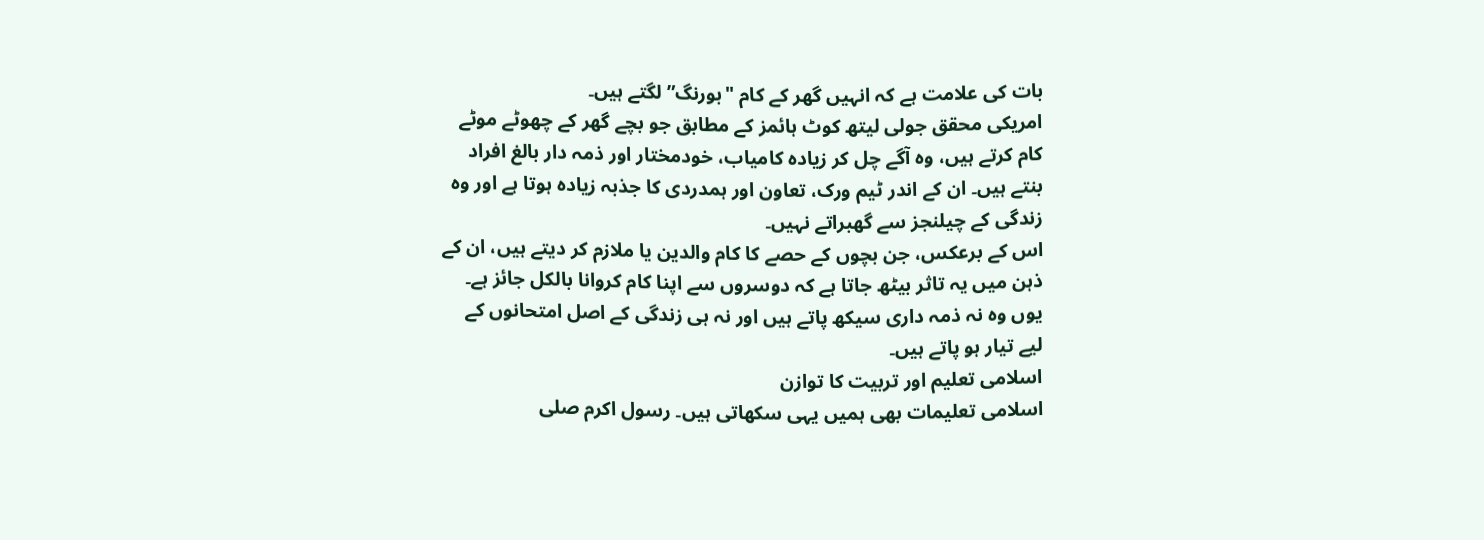بات کی علامت ہے کہ انہیں گھر کے کام "بورنگ” لگتے ہیں۔
امریکی محقق جولی لیتھ کوٹ ہائمز کے مطابق جو بچے گھر کے چھوٹے موٹے کام کرتے ہیں، وہ آگے چل کر زیادہ کامیاب، خودمختار اور ذمہ دار بالغ افراد بنتے ہیں۔ ان کے اندر ٹیم ورک، تعاون اور ہمدردی کا جذبہ زیادہ ہوتا ہے اور وہ زندگی کے چیلنجز سے گھبراتے نہیں۔
اس کے برعکس، جن بچوں کے حصے کا کام والدین یا ملازم کر دیتے ہیں، ان کے ذہن میں یہ تاثر بیٹھ جاتا ہے کہ دوسروں سے اپنا کام کروانا بالکل جائز ہے۔ یوں وہ نہ ذمہ داری سیکھ پاتے ہیں اور نہ ہی زندگی کے اصل امتحانوں کے لیے تیار ہو پاتے ہیں۔
اسلامی تعلیم اور تربیت کا توازن
اسلامی تعلیمات بھی ہمیں یہی سکھاتی ہیں۔ رسول اکرم صلى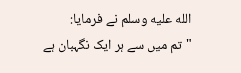الله عليه وسلم نے فرمایا:
"تم میں سے ہر ایک نگہبان ہے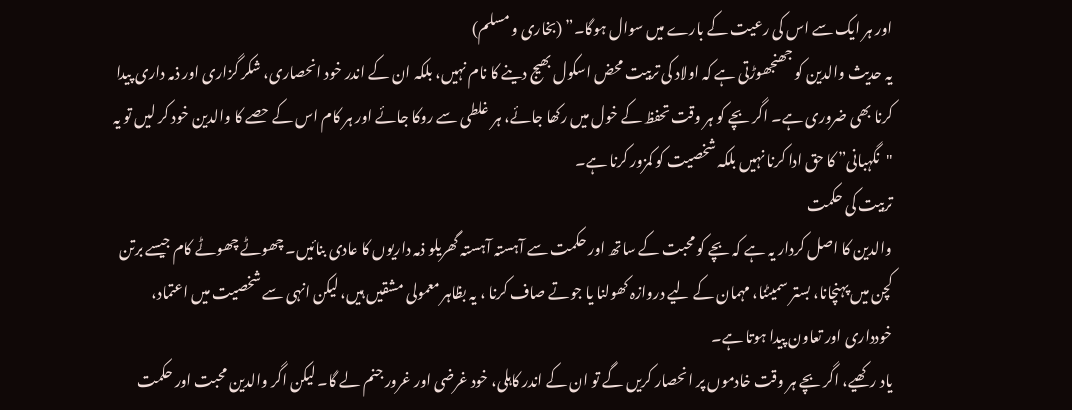اور ہر ایک سے اس کی رعیت کے بارے میں سوال ہوگا۔” (بخاری و مسلم)
یہ حدیث والدین کو جھنجھوڑتی ہے کہ اولاد کی تربیت محض اسکول بھیج دینے کا نام نہیں، بلکہ ان کے اندر خود انحصاری، شکر گزاری اور ذمہ داری پیدا کرنا بھی ضروری ہے۔ اگر بچے کو ہر وقت تحفظ کے خول میں رکھا جائے، ہر غلطی سے روکا جائے اور ہر کام اس کے حصے کا والدین خود کر لیں تو یہ "نگہبانی” کا حق ادا کرنا نہیں بلکہ شخصیت کو کمزور کرنا ہے۔
تربیت کی حکمت
والدین کا اصل کردار یہ ہے کہ بچے کو محبت کے ساتھ اور حکمت سے آہستہ آہستہ گھریلو ذمہ داریوں کا عادی بنائیں۔ چھوٹے چھوٹے کام جیسے برتن کچن میں پہنچانا، بستر سمیٹنا، مہمان کے لیے دروازہ کھولنا یا جوتے صاف کرنا ، یہ بظاہر معمولی مشقیں ہیں، لیکن انہی سے شخصیت میں اعتماد، خودداری اور تعاون پیدا ہوتا ہے۔
یاد رکھیے، اگر بچے ہر وقت خادموں پر انحصار کریں گے تو ان کے اندر کاہلی، خود غرضی اور غرور جنم لے گا۔ لیکن اگر والدین محبت اور حکمت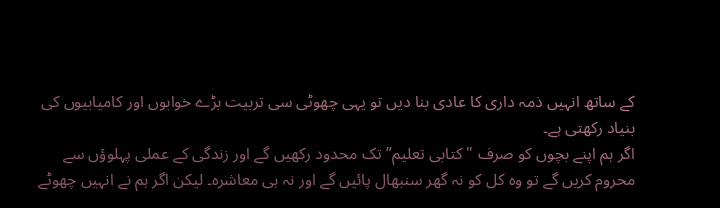کے ساتھ انہیں ذمہ داری کا عادی بنا دیں تو یہی چھوٹی سی تربیت بڑے خوابوں اور کامیابیوں کی بنیاد رکھتی ہے۔
اگر ہم اپنے بچوں کو صرف "کتابی تعلیم” تک محدود رکھیں گے اور زندگی کے عملی پہلوؤں سے محروم کریں گے تو وہ کل کو نہ گھر سنبھال پائیں گے اور نہ ہی معاشرہ۔ لیکن اگر ہم نے انہیں چھوٹے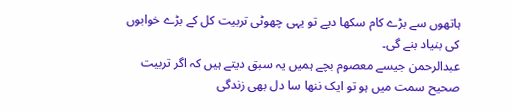ہاتھوں سے بڑے کام سکھا دیے تو یہی چھوٹی تربیت کل کے بڑے خوابوں کی بنیاد بنے گی۔
عبدالرحمن جیسے معصوم بچے ہمیں یہ سبق دیتے ہیں کہ اگر تربیت صحیح سمت میں ہو تو ایک ننھا سا دل بھی زندگی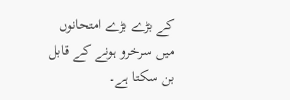کے بڑے بڑے امتحانوں میں سرخرو ہونے کے قابل بن سکتا ہے۔